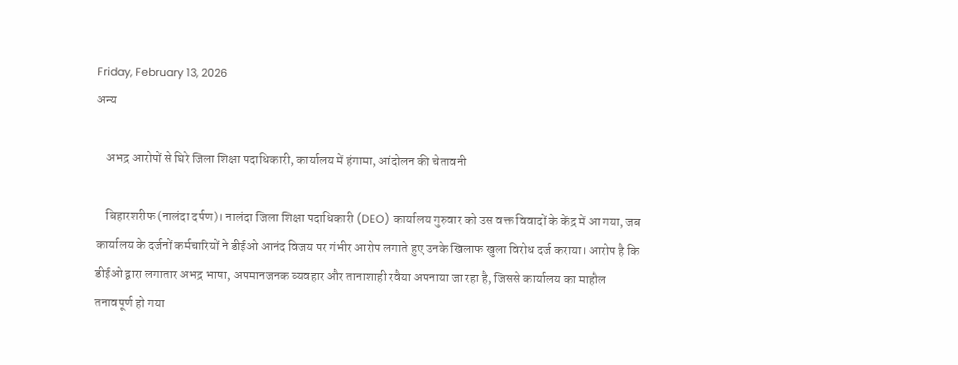Friday, February 13, 2026
अन्य

    अभद्र आरोपों से घिरे जिला शिक्षा पदाधिकारी, कार्यालय में हंगामा, आंदोलन की चेतावनी

    बिहारशरीफ (नालंदा दर्पण)। नालंदा जिला शिक्षा पदाधिकारी (DEO) कार्यालय गुरुवार को उस वक्त विवादों के केंद्र में आ गया, जब कार्यालय के दर्जनों कर्मचारियों ने डीईओ आनंद विजय पर गंभीर आरोप लगाते हुए उनके खिलाफ खुला विरोध दर्ज कराया। आरोप है कि डीईओ द्वारा लगातार अभद्र भाषा, अपमानजनक व्यवहार और तानाशाही रवैया अपनाया जा रहा है, जिससे कार्यालय का माहौल तनावपूर्ण हो गया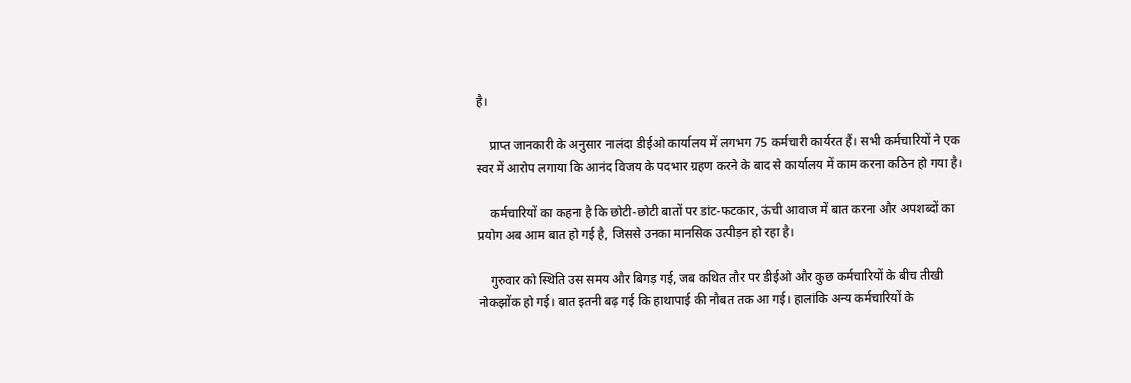है।

    प्राप्त जानकारी के अनुसार नालंदा डीईओ कार्यालय में लगभग 75 कर्मचारी कार्यरत हैं। सभी कर्मचारियों ने एक स्वर में आरोप लगाया कि आनंद विजय के पदभार ग्रहण करने के बाद से कार्यालय में काम करना कठिन हो गया है।

    कर्मचारियों का कहना है कि छोटी-छोटी बातों पर डांट-फटकार, ऊंची आवाज में बात करना और अपशब्दों का प्रयोग अब आम बात हो गई है, जिससे उनका मानसिक उत्पीड़न हो रहा है।

    गुरुवार को स्थिति उस समय और बिगड़ गई, जब कथित तौर पर डीईओ और कुछ कर्मचारियों के बीच तीखी नोकझोंक हो गई। बात इतनी बढ़ गई कि हाथापाई की नौबत तक आ गई। हालांकि अन्य कर्मचारियों के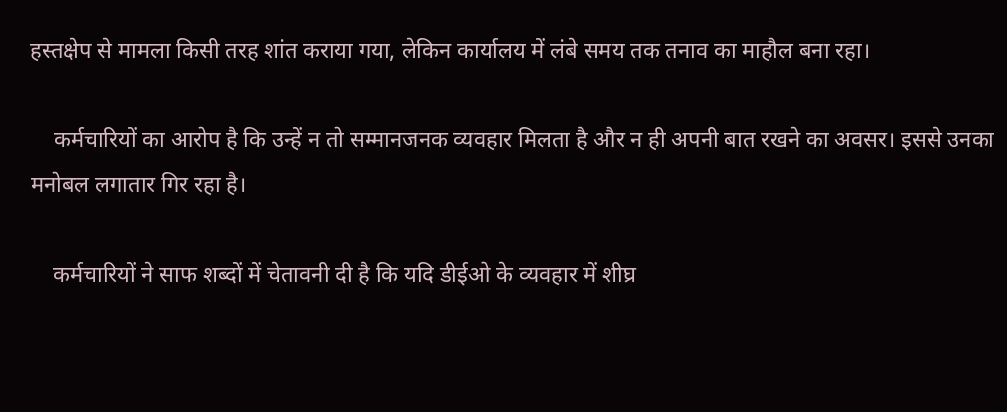हस्तक्षेप से मामला किसी तरह शांत कराया गया, लेकिन कार्यालय में लंबे समय तक तनाव का माहौल बना रहा।

    कर्मचारियों का आरोप है कि उन्हें न तो सम्मानजनक व्यवहार मिलता है और न ही अपनी बात रखने का अवसर। इससे उनका मनोबल लगातार गिर रहा है।

    कर्मचारियों ने साफ शब्दों में चेतावनी दी है कि यदि डीईओ के व्यवहार में शीघ्र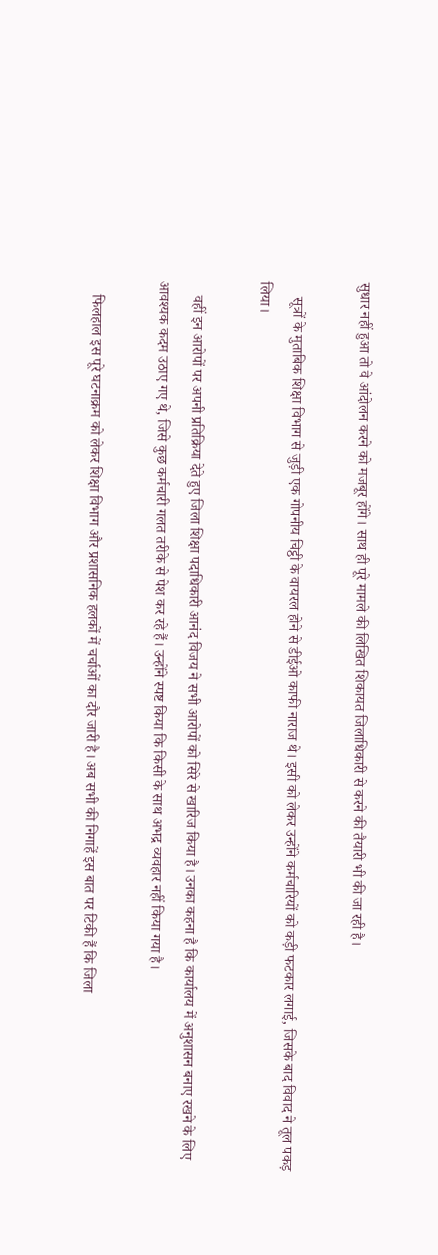सुधार नहीं हुआ तो वे आंदोलन करने को मजबूर होंगे। साथ ही पूरे मामले की लिखित शिकायत जिलाधिकारी से करने की तैयारी भी की जा रही है।

    सूत्रों के मुताबिक शिक्षा विभाग से जुड़ी एक गोपनीय चिट्ठी के वायरल होने से डीईओ काफी नाराज थे। इसी को लेकर उन्होंने कर्मचारियों को कड़ी फटकार लगाई, जिसके बाद विवाद ने तूल पकड़ लिया।

    वहीं इन आरोपों पर अपनी प्रतिक्रिया देते हुए जिला शिक्षा पदाधिकारी आनंद विजय ने सभी आरोपों को सिरे से खारिज किया है। उनका कहना है कि कार्यालय में अनुशासन बनाए रखने के लिए आवश्यक कदम उठाए गए थे, जिसे कुछ कर्मचारी गलत तरीके से पेश कर रहे हैं। उन्होंने स्पष्ट किया कि किसी के साथ अभद्र व्यवहार नहीं किया गया है।

    फिलहाल इस पूरे घटनाक्रम को लेकर शिक्षा विभाग और प्रशासनिक हलकों में चर्चाओं का दौर जारी है। अब सभी की निगाहें इस बात पर टिकी हैं कि जिला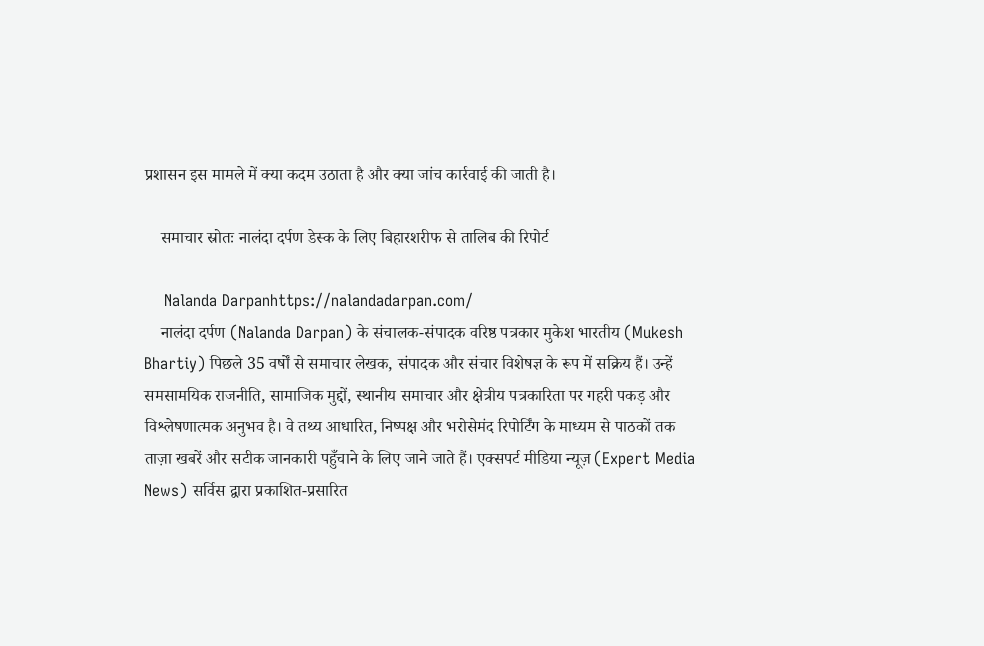प्रशासन इस मामले में क्या कदम उठाता है और क्या जांच कार्रवाई की जाती है।

    समाचार स्रोतः नालंदा दर्पण डेस्क के लिए बिहारशरीफ से तालिब की रिपोर्ट

    Nalanda Darpanhttps://nalandadarpan.com/
    नालंदा दर्पण (Nalanda Darpan) के संचालक-संपादक वरिष्ठ पत्रकार मुकेश भारतीय (Mukesh Bhartiy) पिछले 35 वर्षों से समाचार लेखक, संपादक और संचार विशेषज्ञ के रूप में सक्रिय हैं। उन्हें समसामयिक राजनीति, सामाजिक मुद्दों, स्थानीय समाचार और क्षेत्रीय पत्रकारिता पर गहरी पकड़ और विश्लेषणात्मक अनुभव है। वे तथ्य आधारित, निष्पक्ष और भरोसेमंद रिपोर्टिंग के माध्यम से पाठकों तक ताज़ा खबरें और सटीक जानकारी पहुँचाने के लिए जाने जाते हैं। एक्सपर्ट मीडिया न्यूज़ (Expert Media News) सर्विस द्वारा प्रकाशित-प्रसारित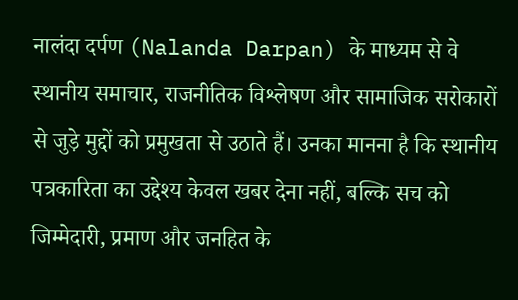नालंदा दर्पण (Nalanda Darpan) के माध्यम से वे स्थानीय समाचार, राजनीतिक विश्लेषण और सामाजिक सरोकारों से जुड़े मुद्दों को प्रमुखता से उठाते हैं। उनका मानना है कि स्थानीय पत्रकारिता का उद्देश्य केवल खबर देना नहीं, बल्कि सच को जिम्मेदारी, प्रमाण और जनहित के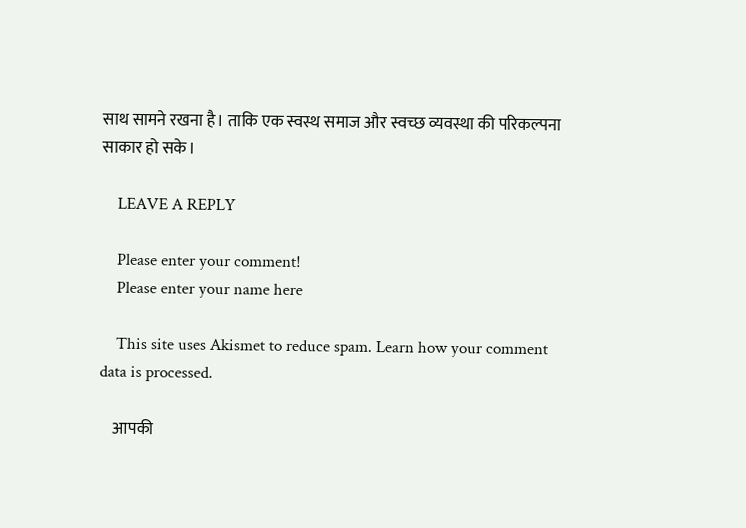साथ सामने रखना है। ताकि एक स्वस्थ समाज और स्वच्छ व्यवस्था की परिकल्पना साकार हो सके।

    LEAVE A REPLY

    Please enter your comment!
    Please enter your name here

    This site uses Akismet to reduce spam. Learn how your comment data is processed.

    आपकी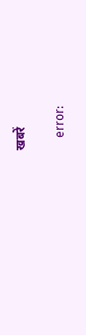खबरें

    error: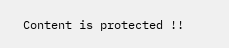Content is protected !!